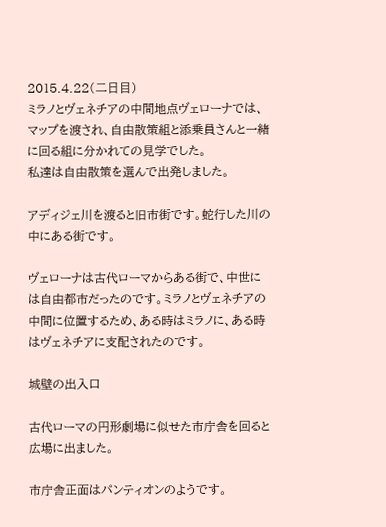2015.4.22(二日目)
ミラノとヴェネチアの中間地点ヴェローナでは、マップを渡され、自由散策組と添乗員さんと一緒に回る組に分かれての見学でした。
私達は自由散策を選んで出発しました。

アディジェ川を渡ると旧市街です。蛇行した川の中にある街です。

ヴェローナは古代ローマからある街で、中世には自由都市だったのです。ミラノとヴェネチアの中間に位置するため、ある時はミラノに、ある時はヴェネチアに支配されたのです。

城壁の出入口

古代ローマの円形劇場に似せた市庁舎を回ると広場に出ました。

市庁舎正面はパンティオンのようです。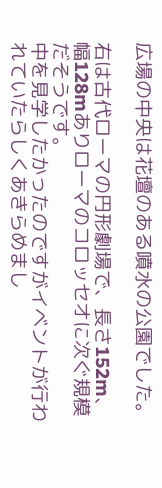広場の中央は花壇のある噴水の公園でした。

右は古代ローマの円形劇場で、長さ152m、幅128mありローマのコロッセオに次ぐ規模だそうです。
中を見学したかったのですがイベントが行われていたらしくあきらめまし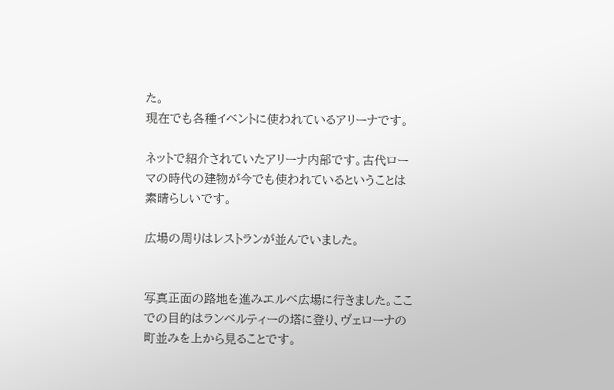た。
現在でも各種イベントに使われているアリーナです。

ネットで紹介されていたアリーナ内部です。古代ローマの時代の建物が今でも使われているということは素晴らしいです。

広場の周りはレストランが並んでいました。


写真正面の路地を進みエルベ広場に行きました。ここでの目的はランベルティーの塔に登り、ヴェローナの町並みを上から見ることです。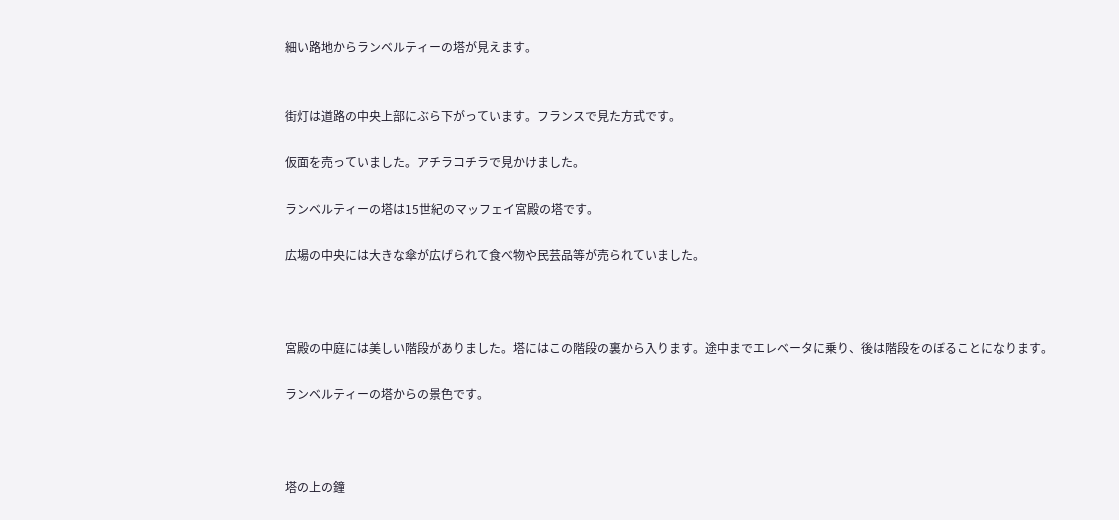細い路地からランベルティーの塔が見えます。


街灯は道路の中央上部にぶら下がっています。フランスで見た方式です。

仮面を売っていました。アチラコチラで見かけました。

ランベルティーの塔は15世紀のマッフェイ宮殿の塔です。

広場の中央には大きな傘が広げられて食べ物や民芸品等が売られていました。



宮殿の中庭には美しい階段がありました。塔にはこの階段の裏から入ります。途中までエレベータに乗り、後は階段をのぼることになります。

ランベルティーの塔からの景色です。



塔の上の鐘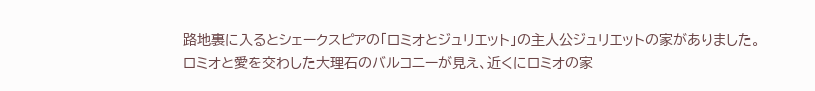路地裏に入るとシェークスピアの「ロミオとジュリエット」の主人公ジュリエットの家がありました。
ロミオと愛を交わした大理石のバルコニーが見え、近くにロミオの家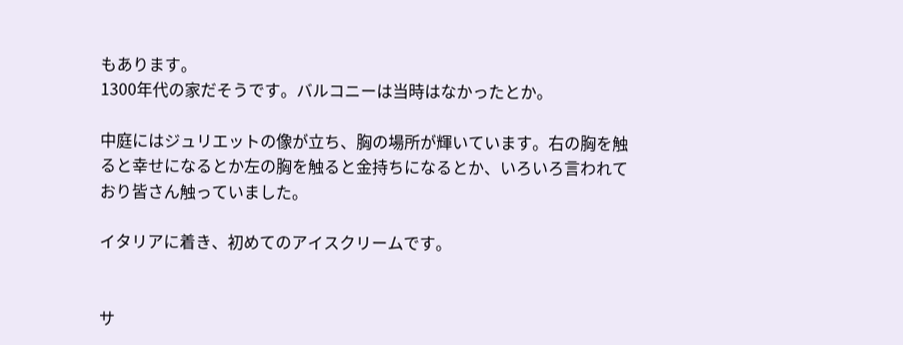もあります。
1300年代の家だそうです。バルコニーは当時はなかったとか。

中庭にはジュリエットの像が立ち、胸の場所が輝いています。右の胸を触ると幸せになるとか左の胸を触ると金持ちになるとか、いろいろ言われており皆さん触っていました。

イタリアに着き、初めてのアイスクリームです。


サ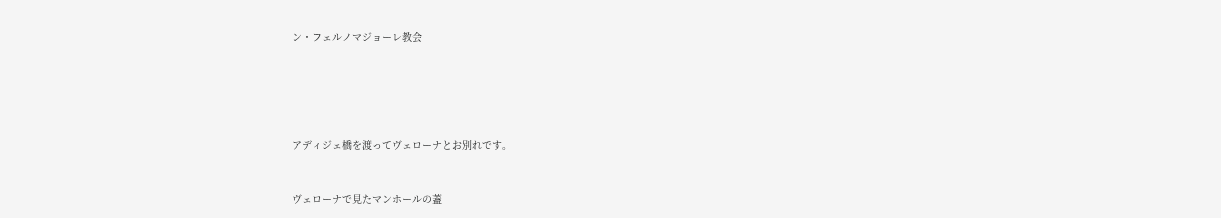ン・フェルノマジョーレ教会





アディジェ橋を渡ってヴェローナとお別れです。


ヴェローナで見たマンホールの蓋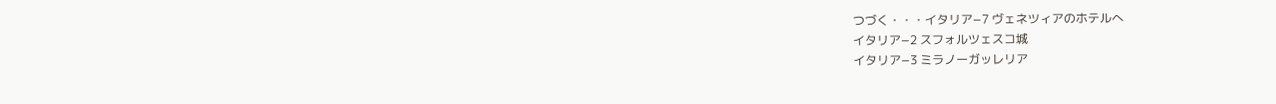つづく・・・イタリア−7 ヴェネツィアのホテルへ
イタリア−2 スフォルツェスコ城
イタリア−3 ミラノーガッレリア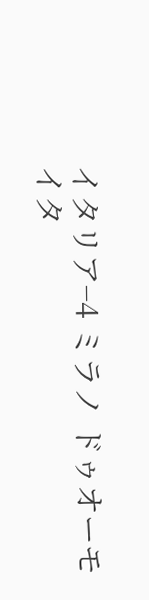イタリア−4 ミラノ ドゥオーモ
イタ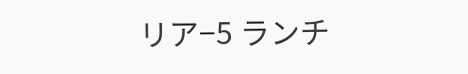リア−5 ランチ